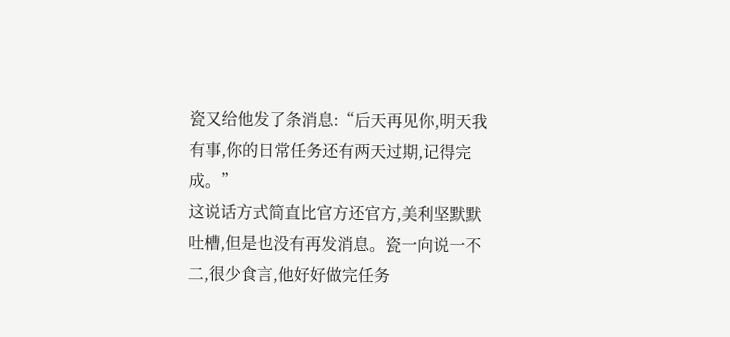瓷又给他发了条消息:“后天再见你,明天我有事,你的日常任务还有两天过期,记得完成。”
这说话方式简直比官方还官方,美利坚默默吐槽,但是也没有再发消息。瓷一向说一不二,很少食言,他好好做完任务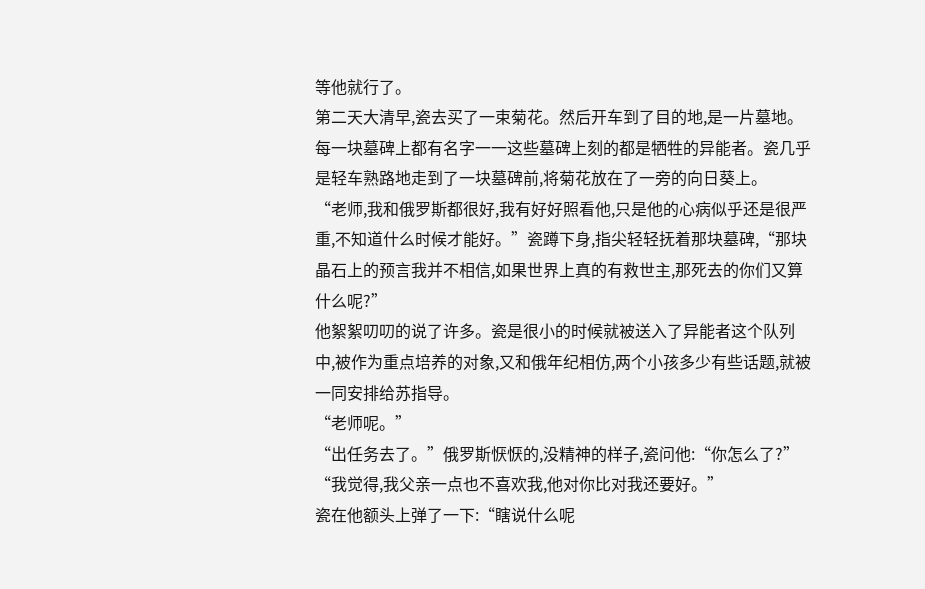等他就行了。
第二天大清早,瓷去买了一束菊花。然后开车到了目的地,是一片墓地。
每一块墓碑上都有名字一一这些墓碑上刻的都是牺牲的异能者。瓷几乎是轻车熟路地走到了一块墓碑前,将菊花放在了一旁的向日葵上。
“老师,我和俄罗斯都很好,我有好好照看他,只是他的心病似乎还是很严重,不知道什么时候才能好。”瓷蹲下身,指尖轻轻抚着那块墓碑,“那块晶石上的预言我并不相信,如果世界上真的有救世主,那死去的你们又算什么呢?”
他絮絮叨叨的说了许多。瓷是很小的时候就被送入了异能者这个队列中,被作为重点培养的对象,又和俄年纪相仿,两个小孩多少有些话题,就被一同安排给苏指导。
“老师呢。”
“出任务去了。”俄罗斯恹恹的,没精神的样子,瓷问他:“你怎么了?”
“我觉得,我父亲一点也不喜欢我,他对你比对我还要好。”
瓷在他额头上弹了一下:“瞎说什么呢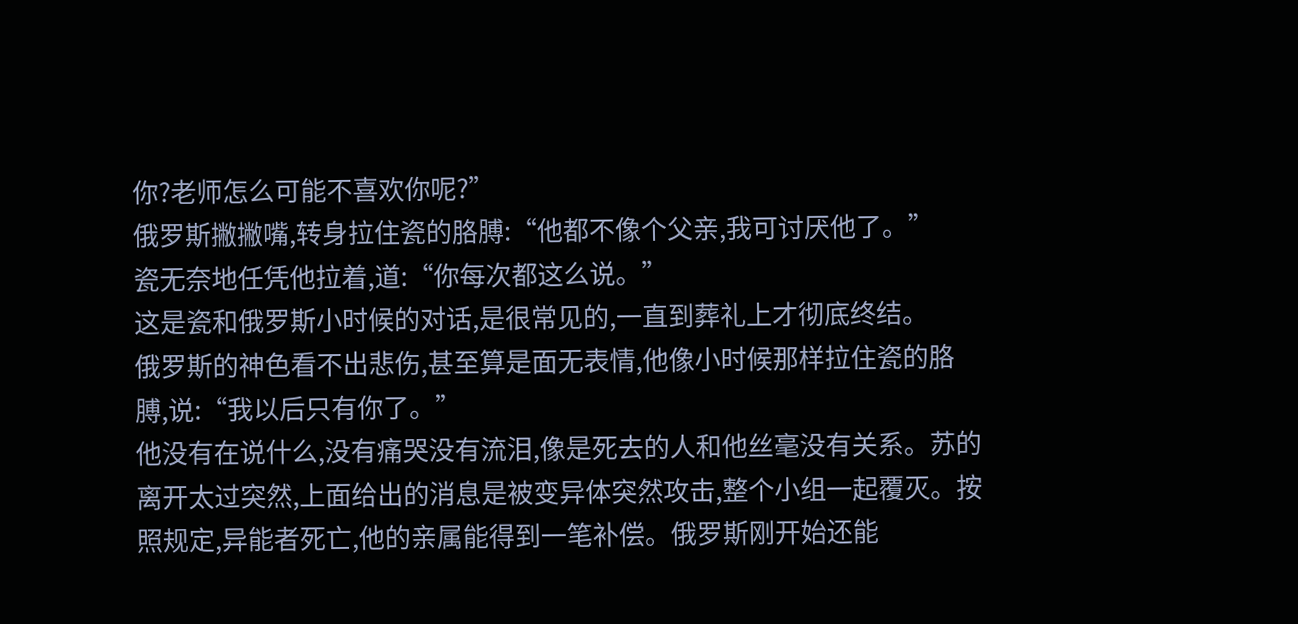你?老师怎么可能不喜欢你呢?”
俄罗斯撇撇嘴,转身拉住瓷的胳膊:“他都不像个父亲,我可讨厌他了。”
瓷无奈地任凭他拉着,道:“你每次都这么说。”
这是瓷和俄罗斯小时候的对话,是很常见的,一直到葬礼上才彻底终结。
俄罗斯的神色看不出悲伤,甚至算是面无表情,他像小时候那样拉住瓷的胳膊,说:“我以后只有你了。”
他没有在说什么,没有痛哭没有流泪,像是死去的人和他丝毫没有关系。苏的离开太过突然,上面给出的消息是被变异体突然攻击,整个小组一起覆灭。按照规定,异能者死亡,他的亲属能得到一笔补偿。俄罗斯刚开始还能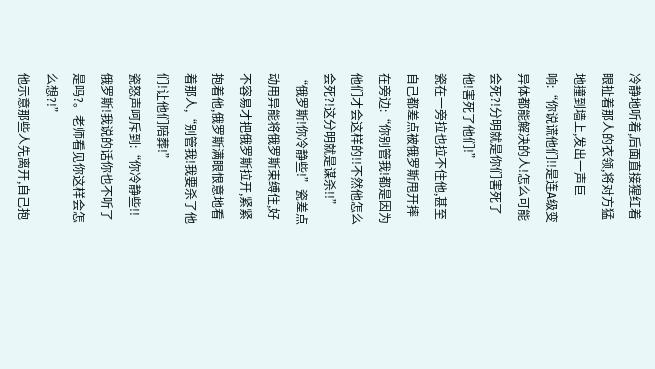冷静地听着,后面直接猩红着眼扯着那人的衣领,将对方猛地撞到墙上,发出一声巨响:“你说谎他们!!是连A级变异体都能解决的人!怎么可能会死?!分明就是你们害死了他!害死了他们!”
瓷在一旁拉也拉不住他,甚至自己都差点被俄罗斯甩开摔在旁边:“你别管我!都是因为他们才会这样的!!不然他怎么会死?!这分明就是谋杀!!”
“俄罗斯!你冷静些!”瓷差点动用异能将俄罗斯束缚住,好不容易才把俄罗斯拉开,紧紧抱着他,俄罗斯满眼恨意地看着那人,“别管我!我要杀了他们!让他们陪葬!”
瓷怒声呵斥到:“你冷静些!!俄罗斯!我说的话你也不听了是吗?。老师看见你这样会怎么想?!”
他示意那些人先离开,自己抱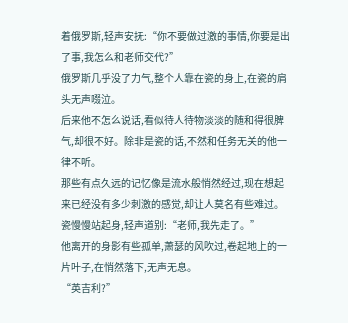着俄罗斯,轻声安抚:“你不要做过激的事情,你要是出了事,我怎么和老师交代?”
俄罗斯几乎没了力气,整个人靠在瓷的身上,在瓷的肩头无声啜泣。
后来他不怎么说话,看似待人待物淡淡的随和得很脾气,却很不好。除非是瓷的话,不然和任务无关的他一律不听。
那些有点久远的记忆像是流水般悄然经过,现在想起来已经没有多少刺激的感觉,却让人莫名有些难过。
瓷慢慢站起身,轻声道别:“老师,我先走了。”
他离开的身影有些孤单,萧瑟的风吹过,卷起地上的一片叶子,在悄然落下,无声无息。
“英吉利?”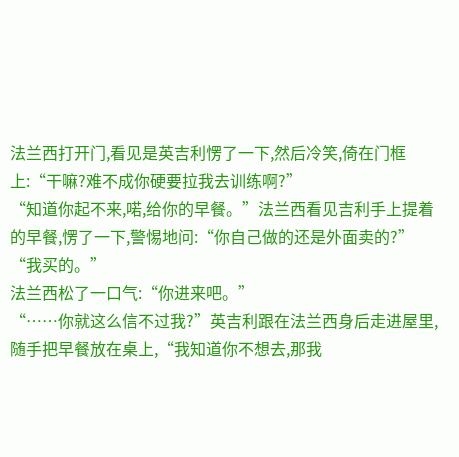法兰西打开门,看见是英吉利愣了一下,然后冷笑,倚在门框上:“干嘛?难不成你硬要拉我去训练啊?”
“知道你起不来,喏,给你的早餐。”法兰西看见吉利手上提着的早餐,愣了一下,警惕地问:“你自己做的还是外面卖的?”
“我买的。”
法兰西松了一口气:“你进来吧。”
“……你就这么信不过我?”英吉利跟在法兰西身后走进屋里,随手把早餐放在桌上,“我知道你不想去,那我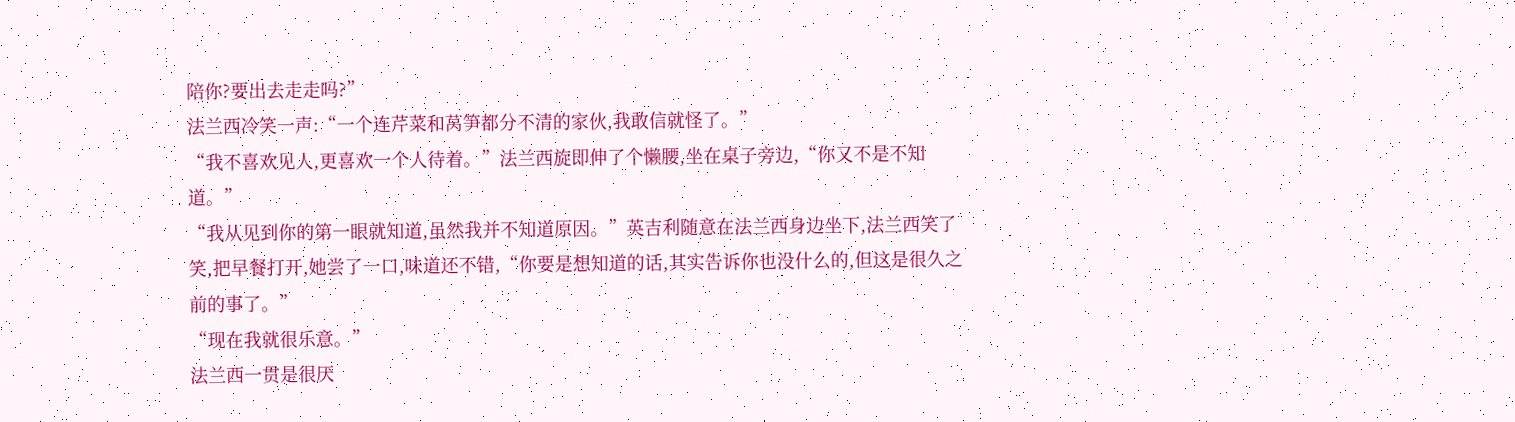陪你?要出去走走吗?”
法兰西冷笑一声:“一个连芹菜和莴笋都分不清的家伙,我敢信就怪了。”
“我不喜欢见人,更喜欢一个人待着。”法兰西旋即伸了个懒腰,坐在桌子旁边,“你又不是不知道。”
“我从见到你的第一眼就知道,虽然我并不知道原因。”英吉利随意在法兰西身边坐下,法兰西笑了笑,把早餐打开,她尝了一口,味道还不错,“你要是想知道的话,其实告诉你也没什么的,但这是很久之前的事了。”
“现在我就很乐意。”
法兰西一贯是很厌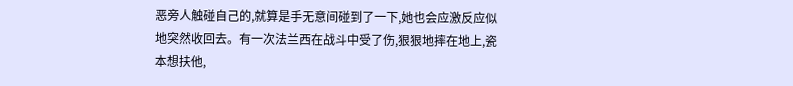恶旁人触碰自己的,就算是手无意间碰到了一下,她也会应激反应似地突然收回去。有一次法兰西在战斗中受了伤,狠狠地摔在地上,瓷本想扶他,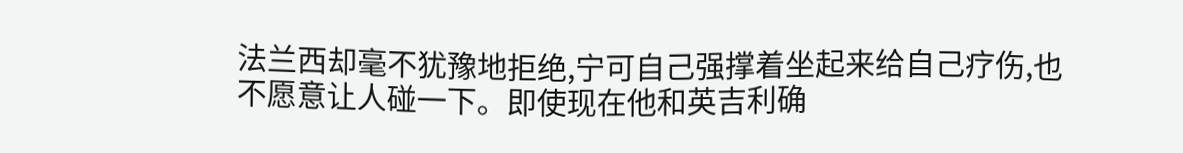法兰西却毫不犹豫地拒绝,宁可自己强撑着坐起来给自己疗伤,也不愿意让人碰一下。即使现在他和英吉利确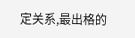定关系,最出格的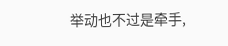举动也不过是牵手,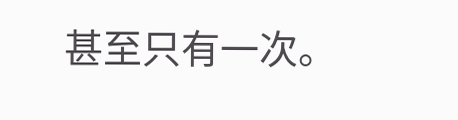甚至只有一次。